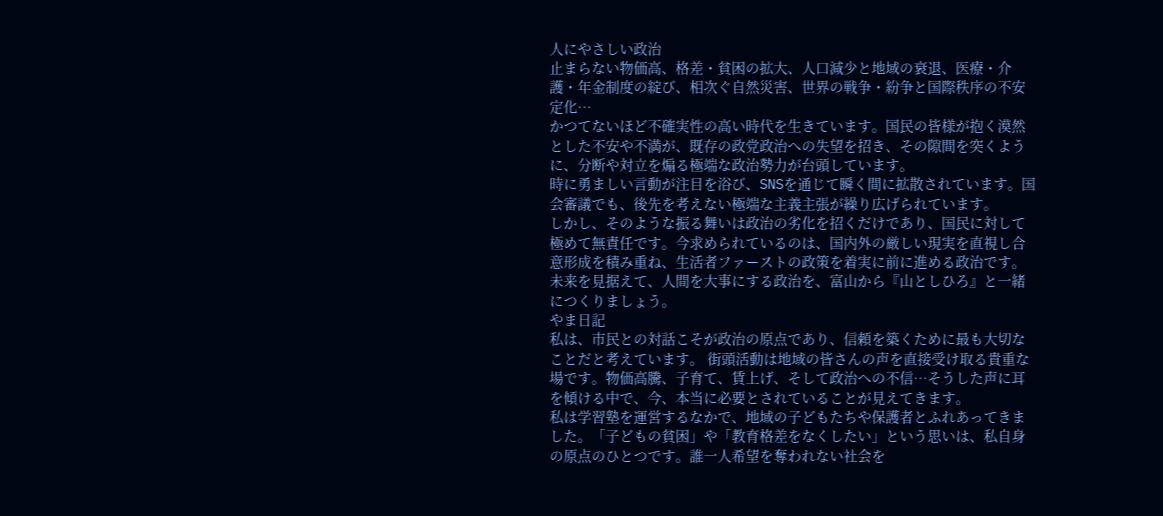人にやさしい政治
止まらない物価高、格差・貧困の拡大、人口減少と地域の衰退、医療・介護・年金制度の綻び、相次ぐ自然災害、世界の戦争・紛争と国際秩序の不安定化…
かつてないほど不確実性の高い時代を生きています。国民の皆様が抱く漠然とした不安や不満が、既存の政党政治への失望を招き、その隙間を突くように、分断や対立を煽る極端な政治勢力が台頭しています。
時に勇ましい言動が注目を浴び、SNSを通じて瞬く間に拡散されています。国会審議でも、後先を考えない極端な主義主張が繰り広げられています。
しかし、そのような振る舞いは政治の劣化を招くだけであり、国民に対して極めて無責任です。今求められているのは、国内外の厳しい現実を直視し合意形成を積み重ね、生活者ファーストの政策を着実に前に進める政治です。
未来を見据えて、人間を大事にする政治を、富山から『山としひろ』と一緒につくりましょう。
やま日記
私は、市民との対話こそが政治の原点であり、信頼を築くために最も大切なことだと考えています。 街頭活動は地域の皆さんの声を直接受け取る貴重な場です。物価高騰、子育て、賃上げ、そして政治への不信…そうした声に耳を傾ける中で、今、本当に必要とされていることが見えてきます。
私は学習塾を運営するなかで、地域の子どもたちや保護者とふれあってきました。「子どもの貧困」や「教育格差をなくしたい」という思いは、私自身の原点のひとつです。誰一人希望を奪われない社会を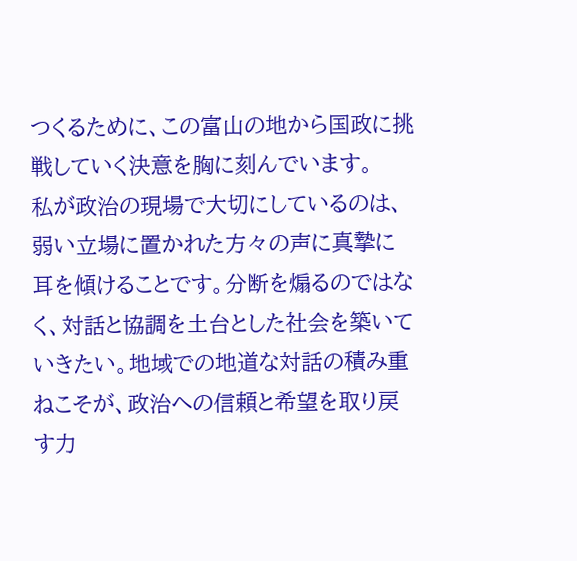つくるために、この富山の地から国政に挑戦していく決意を胸に刻んでいます。
私が政治の現場で大切にしているのは、弱い立場に置かれた方々の声に真摯に耳を傾けることです。分断を煽るのではなく、対話と協調を土台とした社会を築いていきたい。地域での地道な対話の積み重ねこそが、政治への信頼と希望を取り戻す力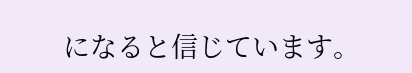になると信じています。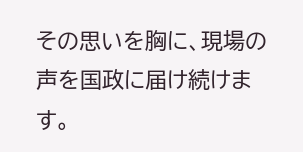その思いを胸に、現場の声を国政に届け続けます。